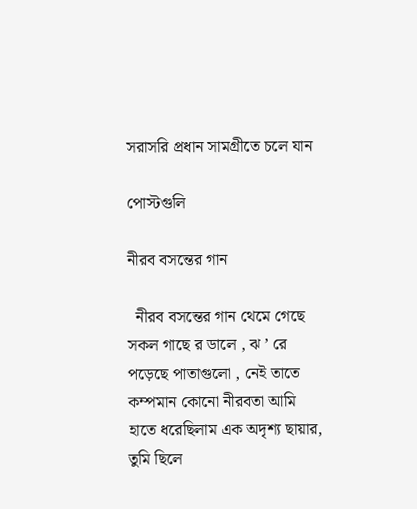সরাসরি প্রধান সামগ্রীতে চলে যান

পোস্টগুলি

নীরব বসন্তের গান

  নীরব বসন্তের গান থেমে গেছে সকল গাছে র ডালে , ঝ ’ রে পড়েছে পাতাগুলো , নেই তাতে কম্পমান কোনো নীরবতা আমি হাতে ধরেছিলাম এক অদৃশ্য ছায়ার, তুমি ছিলে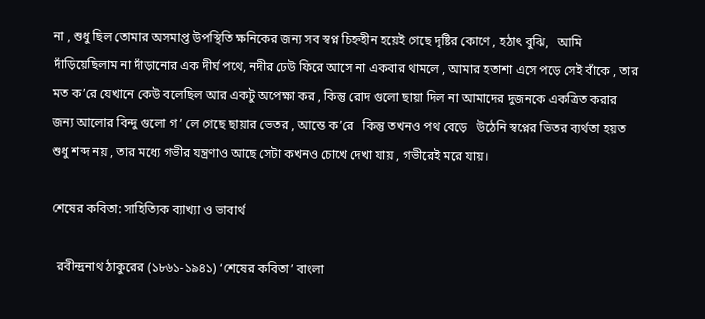না , শুধু ছিল তোমার অসমাপ্ত উপস্থিতি ক্ষনিকের জন্য সব স্বপ্ন চিহ্নহীন হয়েই গেছে দৃষ্টির কোণে , হঠাৎ বুঝি,   আমি দাঁড়িয়েছিলাম না দাঁড়ানোর এক দীর্ঘ পথে, নদীর ঢেউ ফিরে আসে না একবার থামলে , আমার হতাশা এসে পড়ে সেই বাঁকে , তার মত ক’রে যেখানে কেউ বলেছিল আর একটু অপেক্ষা কর , কিন্তু রোদ গুলো ছায়া দিল না আমাদের দুজনকে একত্রিত করার জন্য আলোর বিন্দু গুলো গ ’ লে গেছে ছায়ার ভেতর , আস্তে ক’রে   কিন্তু তখনও পথ বেড়ে   উঠেনি স্বপ্নের ভিতর ব্যর্থতা হয়ত শুধু শব্দ নয় , তার মধ্যে গভীর যন্ত্রণাও আছে সেটা কখনও চোখে দেখা যায় , গভীরেই মরে যায়।

শেষের কবিতা: সাহিত্যিক ব্যাখ্যা ও ভাবার্থ

  রবীন্দ্রনাথ ঠাকুরের (১৮৬১-১৯৪১) ‘শেষের কবিতা’ বাংলা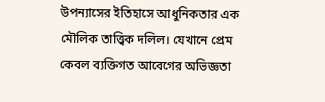উপন্যাসের ইতিহাসে আধুনিকতার এক মৌলিক তাত্ত্বিক দলিল। যেখানে প্রেম কেবল ব্যক্তিগত আবেগের অভিজ্ঞতা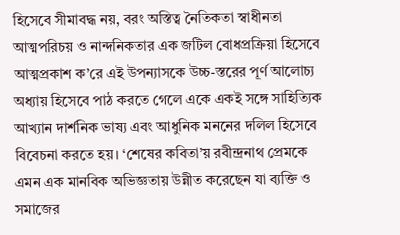হিসেবে সীমাবদ্ধ নয়, বরং অস্তিত্ব নৈতিকতা স্বাধীনতা আত্মপরিচয় ও নান্দনিকতার এক জটিল বোধপ্রক্রিয়া হিসেবে আত্মপ্রকাশ ক’রে এই উপন্যাসকে উচ্চ-স্তরের পূর্ণ আলোচ্য অধ্যায় হিসেবে পাঠ করতে গেলে একে একই সঙ্গে সাহিত্যিক আখ্যান দার্শনিক ভাষ্য এবং আধুনিক মননের দলিল হিসেবে বিবেচনা করতে হয়। ‘শেষের কবিতা’য় রবীন্দ্রনাথ প্রেমকে এমন এক মানবিক অভিজ্ঞতায় উন্নীত করেছেন যা ব্যক্তি ও সমাজের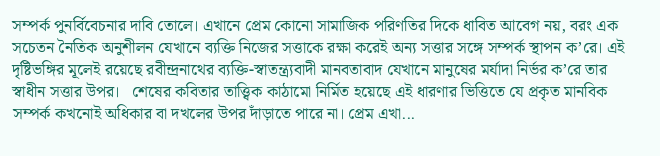সম্পর্ক পুনর্বিবেচনার দাবি তোলে। এখানে প্রেম কোনো সামাজিক পরিণতির দিকে ধাবিত আবেগ নয়, বরং এক সচেতন নৈতিক অনুশীলন যেখানে ব্যক্তি নিজের সত্তাকে রক্ষা করেই অন্য সত্তার সঙ্গে সম্পর্ক স্থাপন ক’রে। এই দৃষ্টিভঙ্গির মূলেই রয়েছে রবীন্দ্রনাথের ব্যক্তি-স্বাতন্ত্র্যবাদী মানবতাবাদ যেখানে মানুষের মর্যাদা নির্ভর ক’রে তার স্বাধীন সত্তার উপর।   শেষের কবিতার তাত্ত্বিক কাঠামো নির্মিত হয়েছে এই ধারণার ভিত্তিতে যে প্রকৃত মানবিক সম্পর্ক কখনোই অধিকার বা দখলের উপর দাঁড়াতে পারে না। প্রেম এখা...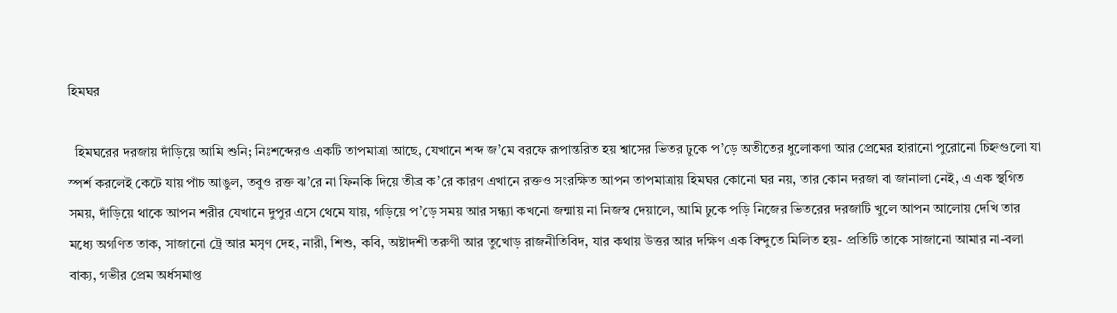হিমঘর

  হিমঘরের দরজায় দাঁড়িয়ে আমি শুনি; নিঃশব্দেরও একটি তাপমাত্রা আছে, যেখানে শব্দ জ’মে বরফে রূপান্তরিত হয় শ্বাসের ভিতর ঢুকে প’ড়ে অতীতের ধুলোকণা আর প্রেমের হারানো পুরোনো চিহ্নগুলো যা স্পর্শ করলেই কেটে যায় পাঁচ আঙুল, তবুও রক্ত ঝ’রে না ফিনকি দিয়ে তীব্র ক’রে কারণ এখানে রক্তও সংরক্ষিত আপন তাপমাত্রায় হিমঘর কোনো ঘর নয়, তার কোন দরজা বা জানালা নেই, এ এক স্থগিত সময়, দাঁড়িয়ে থাকে আপন শরীর যেখানে দুপুর এসে থেমে যায়, গড়িয়ে প’ড়ে সময় আর সন্ধ্যা কখনো জন্মায় না নিজস্ব দেয়ালে, আমি ঢুকে পড়ি নিজের ভিতরের দরজাটি খুলে আপন আলোয় দেখি তার মধ্যে অগণিত তাক, সাজানো ট্রে আর মসৃণ দেহ, নারী, শিশু, কবি, অষ্টাদশী তরুণী আর তুখোড় রাজনীতিবিদ, যার কথায় উত্তর আর দক্ষিণ এক বিন্দুতে মিলিত হয়- প্রতিটি তাকে সাজানো আমার না-বলা বাক্য, গভীর প্রেম অর্ধসমাপ্ত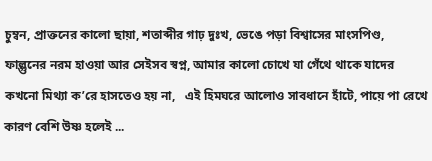চুম্বন, প্রাক্তনের কালো ছায়া, শতাব্দীর গাঢ় দুঃখ, ভেঙে পড়া বিশ্বাসের মাংসপিণ্ড, ফাল্গুনের নরম হাওয়া আর সেইসব স্বপ্ন, আমার কালো চোখে যা গেঁথে থাকে যাদের কখনো মিথ্যা ক’রে হাসতেও হয় না,   এই হিমঘরে আলোও সাবধানে হাঁটে, পায়ে পা রেখে কারণ বেশি উষ্ণ হলেই ...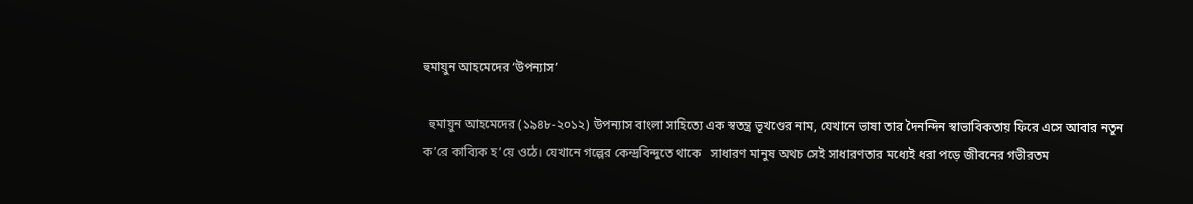হুমায়ুন আহমেদের ‘উপন্যাস’

  হুমায়ুন আহমেদের (১৯৪৮-২০১২) উপন্যাস বাংলা সাহিত্যে এক স্বতন্ত্র ভূখণ্ডের নাম, যেখানে ভাষা তার দৈনন্দিন স্বাভাবিকতায় ফিরে এসে আবার নতুন ক’রে কাব্যিক হ’য়ে ওঠে। যেখানে গল্পের কেন্দ্রবিন্দুতে থাকে   সাধারণ মানুষ অথচ সেই সাধারণতার মধ্যেই ধরা পড়ে জীবনের গভীরতম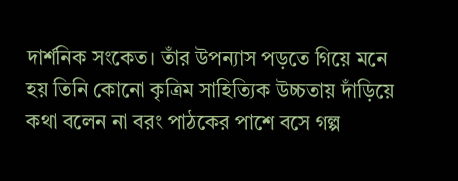দার্শনিক সংকেত। তাঁর উপন্যাস পড়তে গিয়ে মনে হয় তিনি কোনো কৃত্রিম সাহিত্যিক উচ্চতায় দাঁড়িয়ে কথা বলেন না বরং পাঠকের পাশে বসে গল্প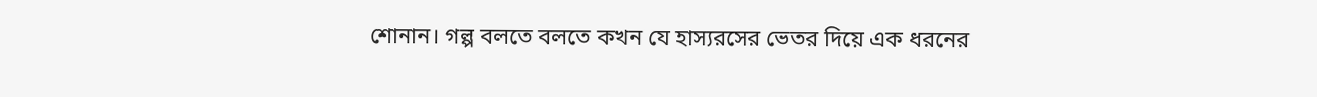শোনান। গল্প বলতে বলতে কখন যে হাস্যরসের ভেতর দিয়ে এক ধরনের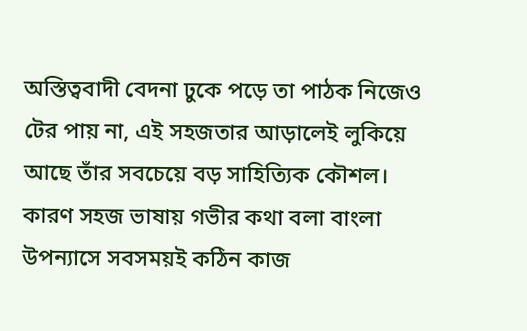অস্তিত্ববাদী বেদনা ঢুকে পড়ে তা পাঠক নিজেও টের পায় না, এই সহজতার আড়ালেই লুকিয়ে আছে তাঁর সবচেয়ে বড় সাহিত্যিক কৌশল।   কারণ সহজ ভাষায় গভীর কথা বলা বাংলা উপন্যাসে সবসময়ই কঠিন কাজ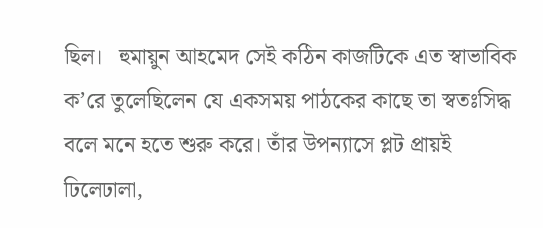ছিল।   হুমায়ুন আহমেদ সেই কঠিন কাজটিকে এত স্বাভাবিক ক’রে তুলেছিলেন যে একসময় পাঠকের কাছে তা স্বতঃসিদ্ধ বলে মনে হতে শুরু করে। তাঁর উপন্যাসে প্লট প্রায়ই ঢিলেঢালা,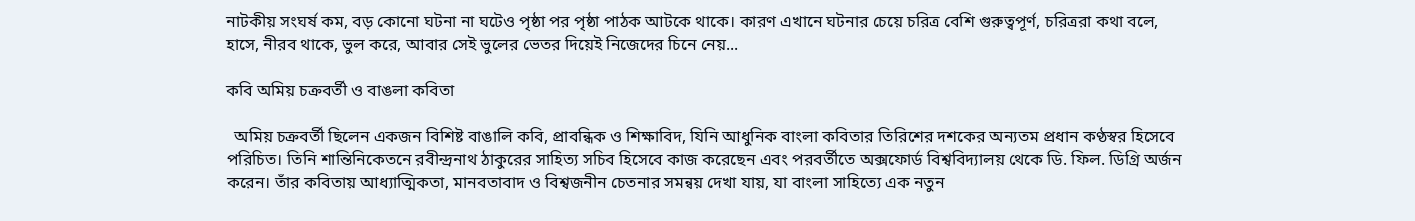নাটকীয় সংঘর্ষ কম, বড় কোনো ঘটনা না ঘটেও পৃষ্ঠা পর পৃষ্ঠা পাঠক আটকে থাকে। কারণ এখানে ঘটনার চেয়ে চরিত্র বেশি গুরুত্বপূর্ণ, চরিত্ররা কথা বলে, হাসে, নীরব থাকে, ভুল করে, আবার সেই ভুলের ভেতর দিয়েই নিজেদের চিনে নেয়...

কবি অমিয় চক্রবর্তী ও বাঙলা কবিতা

  অমিয় চক্রবর্তী ছিলেন একজন বিশিষ্ট বাঙালি কবি, প্রাবন্ধিক ও শিক্ষাবিদ, যিনি আধুনিক বাংলা কবিতার তিরিশের দশকের অন্যতম প্রধান কণ্ঠস্বর হিসেবে পরিচিত। তিনি শান্তিনিকেতনে রবীন্দ্রনাথ ঠাকুরের সাহিত্য সচিব হিসেবে কাজ করেছেন এবং পরবর্তীতে অক্সফোর্ড বিশ্ববিদ্যালয় থেকে ডি. ফিল. ডিগ্রি অর্জন করেন। তাঁর কবিতায় আধ্যাত্মিকতা, মানবতাবাদ ও বিশ্বজনীন চেতনার সমন্বয় দেখা যায়, যা বাংলা সাহিত্যে এক নতুন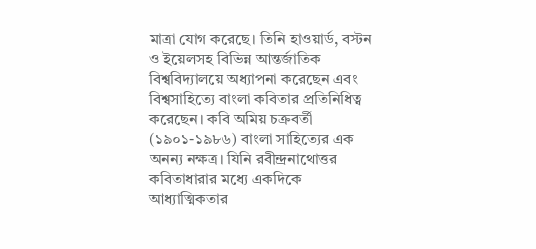মাত্রা যোগ করেছে। তিনি হাওয়ার্ড, বস্টন ও ইয়েলসহ বিভিন্ন আন্তর্জাতিক বিশ্ববিদ্যালয়ে অধ্যাপনা করেছেন এবং বিশ্বসাহিত্যে বাংলা কবিতার প্রতিনিধিত্ব করেছেন। কবি অমিয় চক্রবর্তী (১৯০১-১৯৮৬) বাংলা সাহিত্যের এক অনন্য নক্ষত্র। যিনি রবীন্দ্রনাথোত্তর কবিতাধারার মধ্যে একদিকে আধ্যাত্মিকতার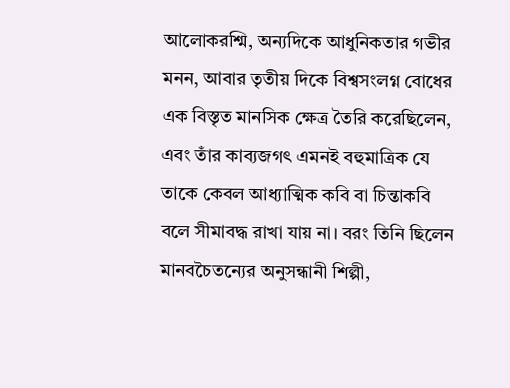আলোকরশ্মি, অন্যদিকে আধুনিকতার গভীর মনন, আবার তৃতীয় দিকে বিশ্বসংলগ্ন বোধের এক বিস্তৃত মানসিক ক্ষেত্র তৈরি করেছিলেন, এবং তাঁর কাব্যজগৎ এমনই বহুমাত্রিক যে তাকে কেবল আধ্যাত্মিক কবি বা চিন্তাকবি বলে সীমাবদ্ধ রাখা যায় না। বরং তিনি ছিলেন মানবচৈতন্যের অনুসন্ধানী শিল্পী,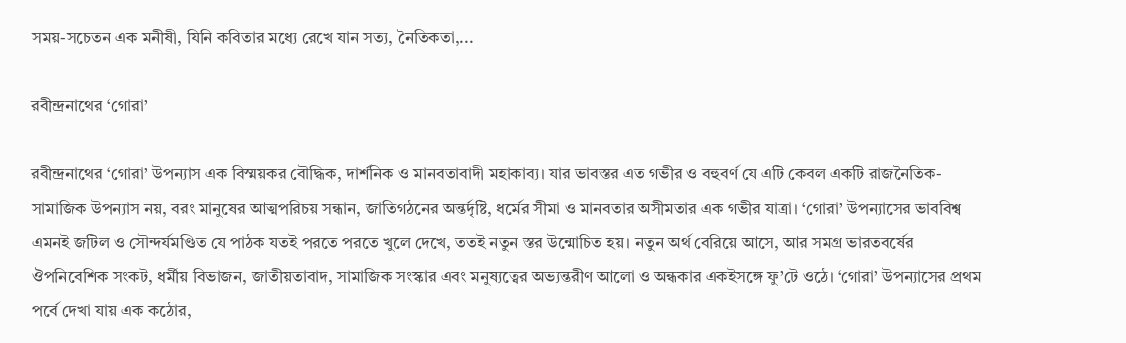সময়-সচেতন এক মনীষী, যিনি কবিতার মধ্যে রেখে যান সত্য, নৈতিকতা,...

রবীন্দ্রনাথের ‘গোরা’

রবীন্দ্রনাথের ‘গোরা’ উপন্যাস এক বিস্ময়কর বৌদ্ধিক, দার্শনিক ও মানবতাবাদী মহাকাব্য। যার ভাবস্তর এত গভীর ও বহুবর্ণ যে এটি কেবল একটি রাজনৈতিক-সামাজিক উপন্যাস নয়, বরং মানুষের আত্মপরিচয় সন্ধান, জাতিগঠনের অন্তর্দৃষ্টি, ধর্মের সীমা ও মানবতার অসীমতার এক গভীর যাত্রা। ‘গোরা’ উপন্যাসের ভাববিশ্ব এমনই জটিল ও সৌন্দর্যমণ্ডিত যে পাঠক যতই পরতে পরতে খুলে দেখে, ততই নতুন স্তর উন্মোচিত হয়। নতুন অর্থ বেরিয়ে আসে, আর সমগ্র ভারতবর্ষের ঔপনিবেশিক সংকট, ধর্মীয় বিভাজন, জাতীয়তাবাদ, সামাজিক সংস্কার এবং মনুষ্যত্বের অভ্যন্তরীণ আলো ও অন্ধকার একইসঙ্গে ফু’টে ওঠে। ‘গোরা’ উপন্যাসের প্রথম পর্বে দেখা যায় এক কঠোর,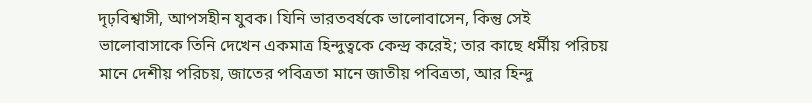দৃঢ়বিশ্বাসী, আপসহীন যুবক। যিনি ভারতবর্ষকে ভালোবাসেন, কিন্তু সেই ভালোবাসাকে তিনি দেখেন একমাত্র হিন্দুত্বকে কেন্দ্র করেই; তার কাছে ধর্মীয় পরিচয় মানে দেশীয় পরিচয়, জাতের পবিত্রতা মানে জাতীয় পবিত্রতা, আর হিন্দু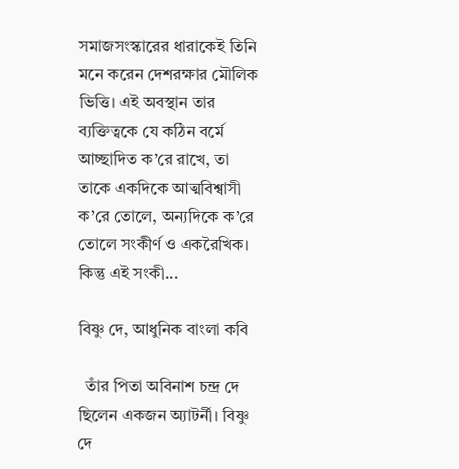সমাজসংস্কারের ধারাকেই তিনি মনে করেন দেশরক্ষার মৌলিক ভিত্তি। এই অবস্থান তার ব্যক্তিত্বকে যে কঠিন বর্মে আচ্ছাদিত ক’রে রাখে, তা তাকে একদিকে আত্মবিশ্বাসী ক’রে তোলে, অন্যদিকে ক’রে তোলে সংকীর্ণ ও একরৈখিক। কিন্তু এই সংকী...

বিষ্ণু দে, আধুনিক বাংলা কবি

  তাঁর পিতা অবিনাশ চন্দ্র দে ছিলেন একজন অ্যাটর্নী। বিষ্ণু দে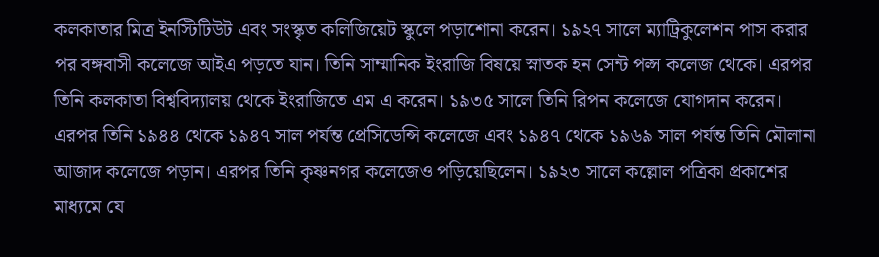কলকাতার মিত্র ইনস্টিটিউট এবং সংস্কৃত কলিজিয়েট স্কুলে পড়াশোনা করেন। ১৯২৭ সালে ম্যাট্রিকুলেশন পাস করার পর বঙ্গবাসী কলেজে আইএ পড়তে যান। তিনি সাম্মানিক ইংরাজি বিষয়ে স্নাতক হন সেন্ট পল্স কলেজ থেকে। এরপর তিনি কলকাতা বিশ্ববিদ্যালয় থেকে ইংরাজিতে এম এ করেন। ১৯৩৫ সালে তিনি রিপন কলেজে যোগদান করেন। এরপর তিনি ১৯৪৪ থেকে ১৯৪৭ সাল পর্যন্ত প্রেসিডেন্সি কলেজে এবং ১৯৪৭ থেকে ১৯৬৯ সাল পর্যন্ত তিনি মৌলানা আজাদ কলেজে পড়ান। এরপর তিনি কৃষ্ণনগর কলেজেও পড়িয়েছিলেন। ১৯২৩ সালে কল্লোল পত্রিকা প্রকাশের মাধ্যমে যে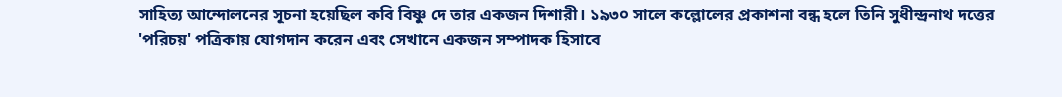সাহিত্য আন্দোলনের সূচনা হয়েছিল কবি বিষ্ণু দে তার একজন দিশারী। ১৯৩০ সালে কল্লোলের প্রকাশনা বন্ধ হলে তিনি সুধীন্দ্রনাথ দত্তের 'পরিচয়' পত্রিকায় যোগদান করেন এবং সেখানে একজন সম্পাদক হিসাবে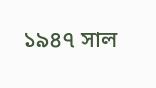১৯৪৭ সাল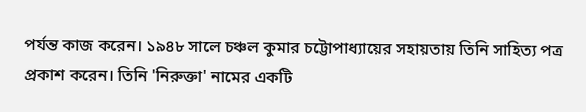পর্যন্ত কাজ করেন। ১৯৪৮ সালে চঞ্চল কুমার চট্টোপাধ্যায়ের সহায়তায় তিনি সাহিত্য পত্র প্রকাশ করেন। তিনি 'নিরুক্তা' নামের একটি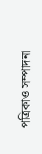পত্রিকাও সম্পাদনা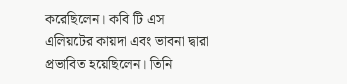করেছিলেন। কবি টি এস এলিয়টের কায়দা এবং ভাবনা দ্বারা প্রভাবিত হয়েছিলেন। তিনি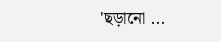'ছড়ানো ...